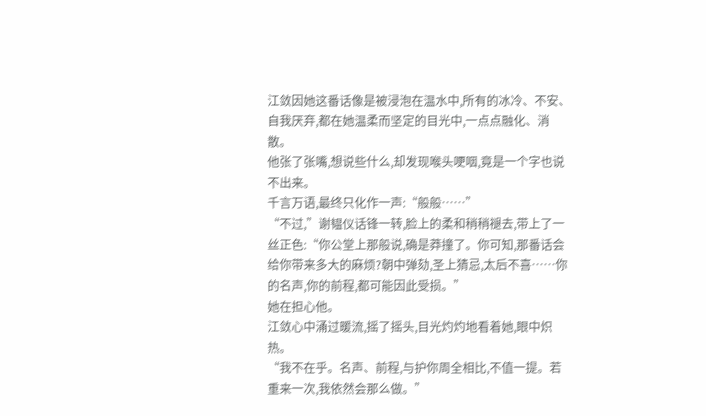江敛因她这番话像是被浸泡在温水中,所有的冰冷、不安、自我厌弃,都在她温柔而坚定的目光中,一点点融化、消散。
他张了张嘴,想说些什么,却发现喉头哽咽,竟是一个字也说不出来。
千言万语,最终只化作一声:“般般……”
“不过,”谢韫仪话锋一转,脸上的柔和稍稍褪去,带上了一丝正色:“你公堂上那般说,确是莽撞了。你可知,那番话会给你带来多大的麻烦?朝中弹劾,圣上猜忌,太后不喜……你的名声,你的前程,都可能因此受损。”
她在担心他。
江敛心中涌过暖流,摇了摇头,目光灼灼地看着她,眼中炽热。
“我不在乎。名声、前程,与护你周全相比,不值一提。若重来一次,我依然会那么做。”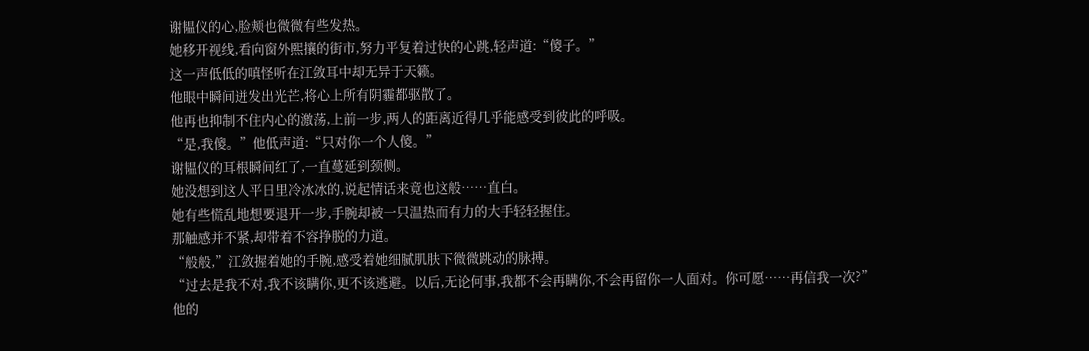谢韫仪的心,脸颊也微微有些发热。
她移开视线,看向窗外熙攘的街市,努力平复着过快的心跳,轻声道:“傻子。”
这一声低低的嗔怪听在江敛耳中却无异于天籁。
他眼中瞬间迸发出光芒,将心上所有阴霾都驱散了。
他再也抑制不住内心的激荡,上前一步,两人的距离近得几乎能感受到彼此的呼吸。
“是,我傻。”他低声道:“只对你一个人傻。”
谢韫仪的耳根瞬间红了,一直蔓延到颈侧。
她没想到这人平日里冷冰冰的,说起情话来竟也这般……直白。
她有些慌乱地想要退开一步,手腕却被一只温热而有力的大手轻轻握住。
那触感并不紧,却带着不容挣脱的力道。
“般般,”江敛握着她的手腕,感受着她细腻肌肤下微微跳动的脉搏。
“过去是我不对,我不该瞒你,更不该逃避。以后,无论何事,我都不会再瞒你,不会再留你一人面对。你可愿……再信我一次?”
他的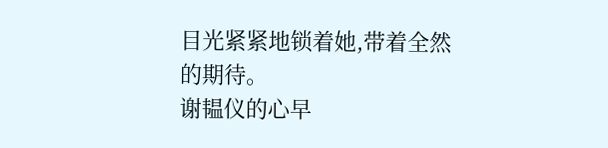目光紧紧地锁着她,带着全然的期待。
谢韫仪的心早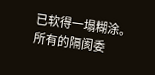已软得一塌糊涂。
所有的隔阂委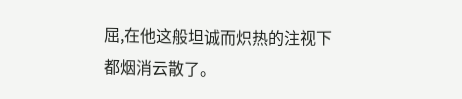屈,在他这般坦诚而炽热的注视下都烟消云散了。